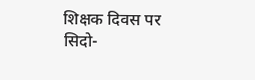शिक्षक दिवस पर सिदो-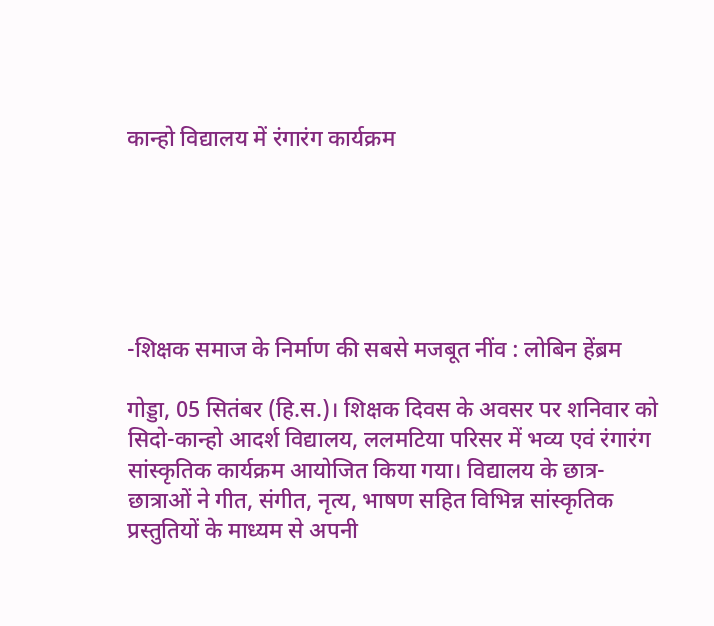कान्हो विद्यालय में रंगारंग कार्यक्रम






-शिक्षक समाज के निर्माण की सबसे मजबूत नींव : लोबिन हेंब्रम

गोड्डा, 05 सितंबर (हि.स.)। शिक्षक दिवस के अवसर पर शनिवार को सिदो-कान्हो आदर्श विद्यालय, ललमटिया परिसर में भव्य एवं रंगारंग सांस्कृतिक कार्यक्रम आयोजित किया गया। विद्यालय के छात्र-छात्राओं ने गीत, संगीत, नृत्य, भाषण सहित विभिन्न सांस्कृतिक प्रस्तुतियों के माध्यम से अपनी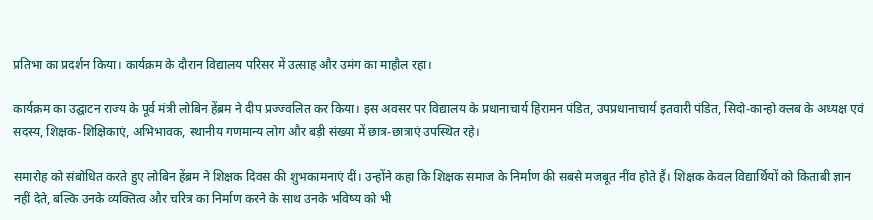प्रतिभा का प्रदर्शन किया। कार्यक्रम के दौरान विद्यालय परिसर में उत्साह और उमंग का माहौल रहा।

कार्यक्रम का उद्घाटन राज्य के पूर्व मंत्री लोबिन हेंब्रम ने दीप प्रज्ज्वलित कर किया। इस अवसर पर विद्यालय के प्रधानाचार्य हिरामन पंडित, उपप्रधानाचार्य इतवारी पंडित, सिदो-कान्हो क्लब के अध्यक्ष एवं सदस्य, शिक्षक-शिक्षिकाएं, अभिभावक, स्थानीय गणमान्य लोग और बड़ी संख्या में छात्र-छात्राएं उपस्थित रहे।

समारोह को संबोधित करते हुए लोबिन हेंब्रम ने शिक्षक दिवस की शुभकामनाएं दीं। उन्होंने कहा कि शिक्षक समाज के निर्माण की सबसे मजबूत नींव होते हैं। शिक्षक केवल विद्यार्थियों को किताबी ज्ञान नहीं देते, बल्कि उनके व्यक्तित्व और चरित्र का निर्माण करने के साथ उनके भविष्य को भी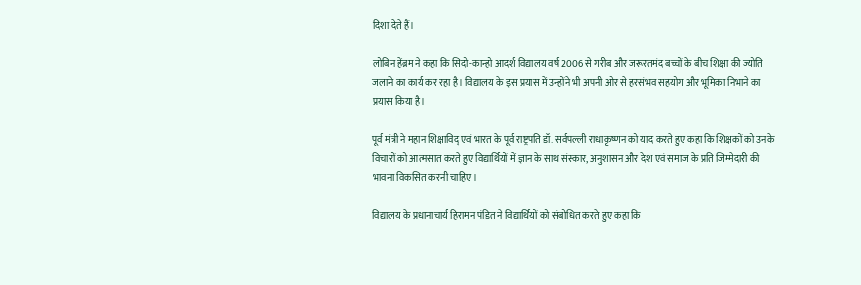दिशा देते हैं।

लोबिन हेंब्रम ने कहा कि सिदो-कान्हो आदर्श विद्यालय वर्ष 2006 से गरीब और जरूरतमंद बच्चों के बीच शिक्षा की ज्योति जलाने का कार्य कर रहा है। विद्यालय के इस प्रयास में उन्होंने भी अपनी ओर से हरसंभव सहयोग और भूमिका निभाने का प्रयास किया है।

पूर्व मंत्री ने महान शिक्षाविद् एवं भारत के पूर्व राष्ट्रपति डॉ. सर्वपल्ली राधाकृष्णन को याद करते हुए कहा कि शिक्षकों को उनके विचारों को आत्मसात करते हुए विद्यार्थियों में ज्ञान के साथ संस्कार, अनुशासन और देश एवं समाज के प्रति जिम्मेदारी की भावना विकसित करनी चाहिए।

विद्यालय के प्रधानाचार्य हिरामन पंडित ने विद्यार्थियों को संबोधित करते हुए कहा कि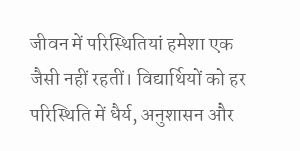जीवन में परिस्थितियां हमेशा एक जैसी नहीं रहतीं। विद्यार्थियों को हर परिस्थिति में धैर्य, अनुशासन और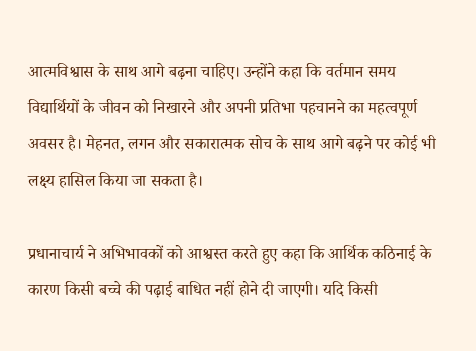आत्मविश्वास के साथ आगे बढ़ना चाहिए। उन्होंने कहा कि वर्तमान समय विद्यार्थियों के जीवन को निखारने और अपनी प्रतिभा पहचानने का महत्वपूर्ण अवसर है। मेहनत, लगन और सकारात्मक सोच के साथ आगे बढ़ने पर कोई भी लक्ष्य हासिल किया जा सकता है।

प्रधानाचार्य ने अभिभावकों को आश्वस्त करते हुए कहा कि आर्थिक कठिनाई के कारण किसी बच्चे की पढ़ाई बाधित नहीं होने दी जाएगी। यदि किसी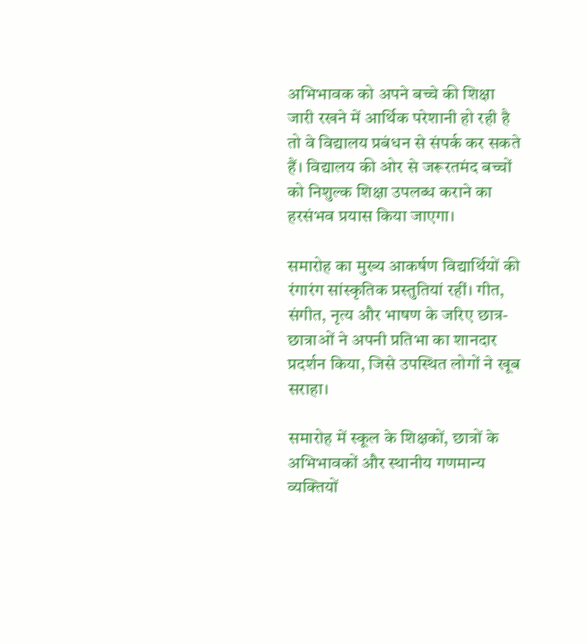अभिभावक को अपने बच्चे की शिक्षा जारी रखने में आर्थिक परेशानी हो रही है तो वे विद्यालय प्रबंधन से संपर्क कर सकते हैं। विद्यालय की ओर से जरूरतमंद बच्चों को निशुल्क शिक्षा उपलब्ध कराने का हरसंभव प्रयास किया जाएगा।

समारोह का मुख्य आकर्षण विद्यार्थियों की रंगारंग सांस्कृतिक प्रस्तुतियां रहीं। गीत, संगीत, नृत्य और भाषण के जरिए छात्र-छात्राओं ने अपनी प्रतिभा का शानदार प्रदर्शन किया, जिसे उपस्थित लोगों ने खूब सराहा।

समारोह में स्कूल के शिक्षकों, छात्रों के अभिभावकों और स्थानीय गणमान्य व्यक्तियों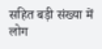सहित बड़ी संख्या में लोग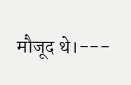मौजूद थे।---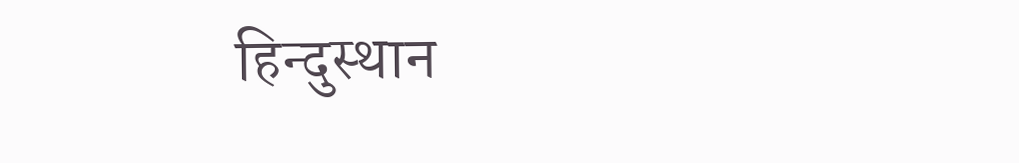हिन्दुस्थान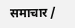समाचार /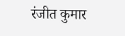रंजीत कुमार